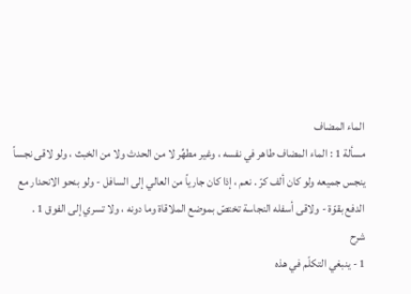الماء المضاف
مسألة 1 : الماء المضاف طاهر في نفسه ، وغير مطهِّر لا من الحدث ولا من الخبث ، ولو لاقى نجساً ينجس جميعه ولو كان ألف كرّ . نعم ، إذا كان جارياً من العالي إلى السافل - ولو بنحو الانحدار مع الدفع بقوّة - ولاقى أسفله النجاسة تختصّ بموضع الملاقاة وما دونه ، ولا تسري إلى الفوق 1 .
شرح
1 - ينبغي التكلّم في هذه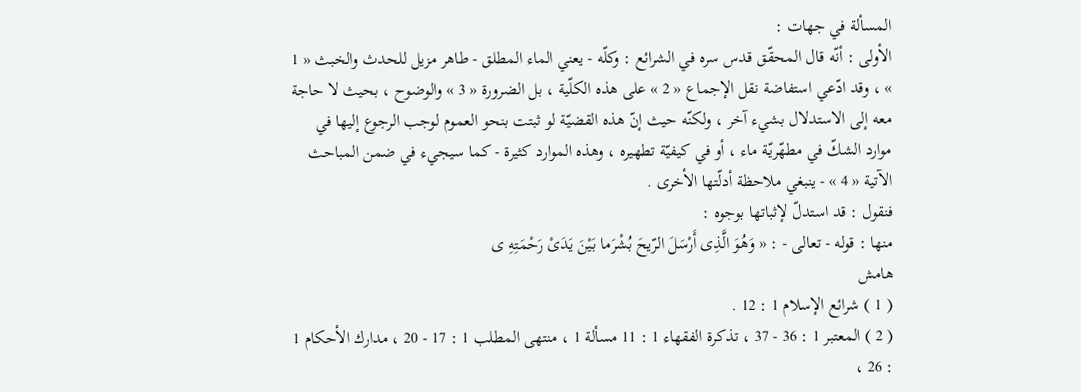المسألة في جهات :
الأولى : أنّه قال المحقّق قدس سره في الشرائع : وكلّه - يعني الماء المطلق - طاهر مزيل للحدث والخبث « 1 » ، وقد ادّعي استفاضة نقل الإجماع « 2 » على هذه الكلّية ، بل الضرورة « 3 » والوضوح ، بحيث لا حاجة معه إلى الاستدلال بشيء آخر ، ولكنّه حيث إنّ هذه القضيّة لو ثبتت بنحو العموم لوجب الرجوع إليها في موارد الشكّ في مطهّريّة ماء ، أو في كيفيّة تطهيره ، وهذه الموارد كثيرة - كما سيجيء في ضمن المباحث الآتية « 4 » - ينبغي ملاحظة أدلّتها الأخرى .
فنقول : قد استدلّ لإثباتها بوجوه :
منها : قوله - تعالى - : « وَهُوَ الَّذِى أَرْسَلَ الرّيحَ بُشْرَما بَيْنَ يَدَىْ رَحْمَتِهِ ى
هامش
( 1 ) شرائع الإسلام 1 : 12 .
( 2 ) المعتبر 1 : 36 - 37 ، تذكرة الفقهاء 1 : 11 مسألة 1 ، منتهى المطلب 1 : 17 - 20 ، مدارك الأحكام 1 : 26 ،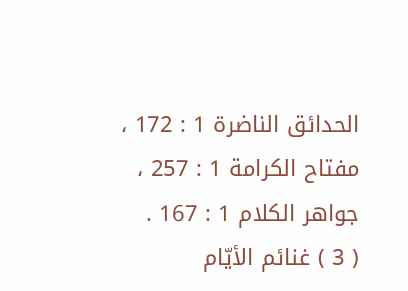الحدائق الناضرة 1 : 172 ، مفتاح الكرامة 1 : 257 ، جواهر الكلام 1 : 167 .
( 3 ) غنائم الأيّام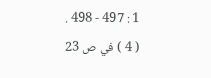1 : 497 - 498 .
( 4 ) في ص 23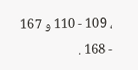، 109 - 110 و 167 - 168 .